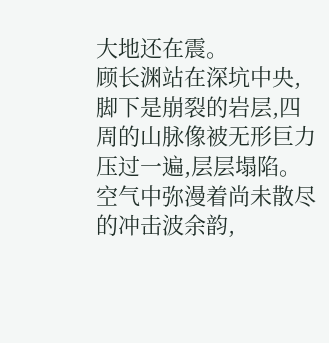大地还在震。
顾长渊站在深坑中央,脚下是崩裂的岩层,四周的山脉像被无形巨力压过一遍,层层塌陷。空气中弥漫着尚未散尽的冲击波余韵,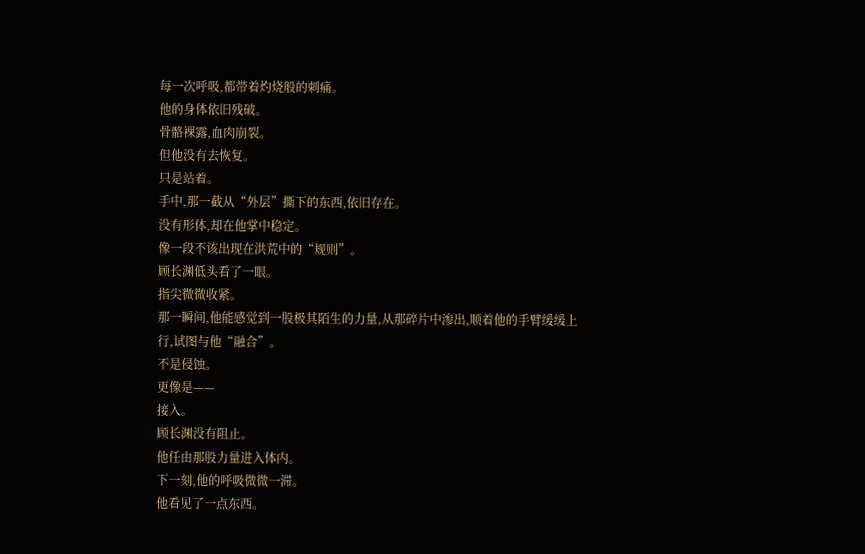每一次呼吸,都带着灼烧般的刺痛。
他的身体依旧残破。
骨骼裸露,血肉崩裂。
但他没有去恢复。
只是站着。
手中,那一截从“外层”撕下的东西,依旧存在。
没有形体,却在他掌中稳定。
像一段不该出现在洪荒中的“规则”。
顾长渊低头看了一眼。
指尖微微收紧。
那一瞬间,他能感觉到一股极其陌生的力量,从那碎片中渗出,顺着他的手臂缓缓上行,试图与他“融合”。
不是侵蚀。
更像是——
接入。
顾长渊没有阻止。
他任由那股力量进入体内。
下一刻,他的呼吸微微一滞。
他看见了一点东西。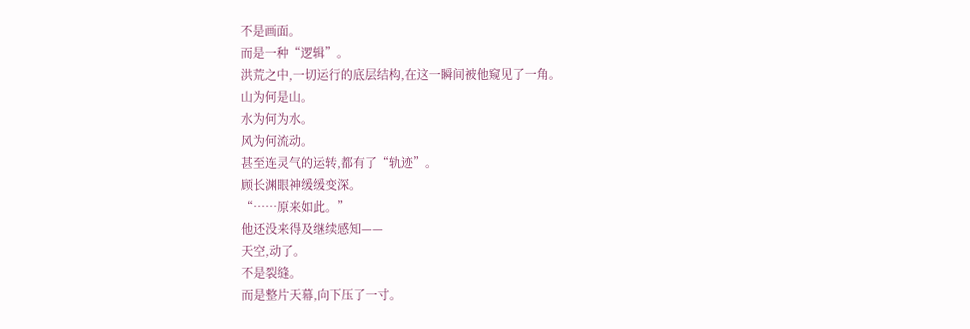不是画面。
而是一种“逻辑”。
洪荒之中,一切运行的底层结构,在这一瞬间被他窥见了一角。
山为何是山。
水为何为水。
风为何流动。
甚至连灵气的运转,都有了“轨迹”。
顾长渊眼神缓缓变深。
“……原来如此。”
他还没来得及继续感知——
天空,动了。
不是裂缝。
而是整片天幕,向下压了一寸。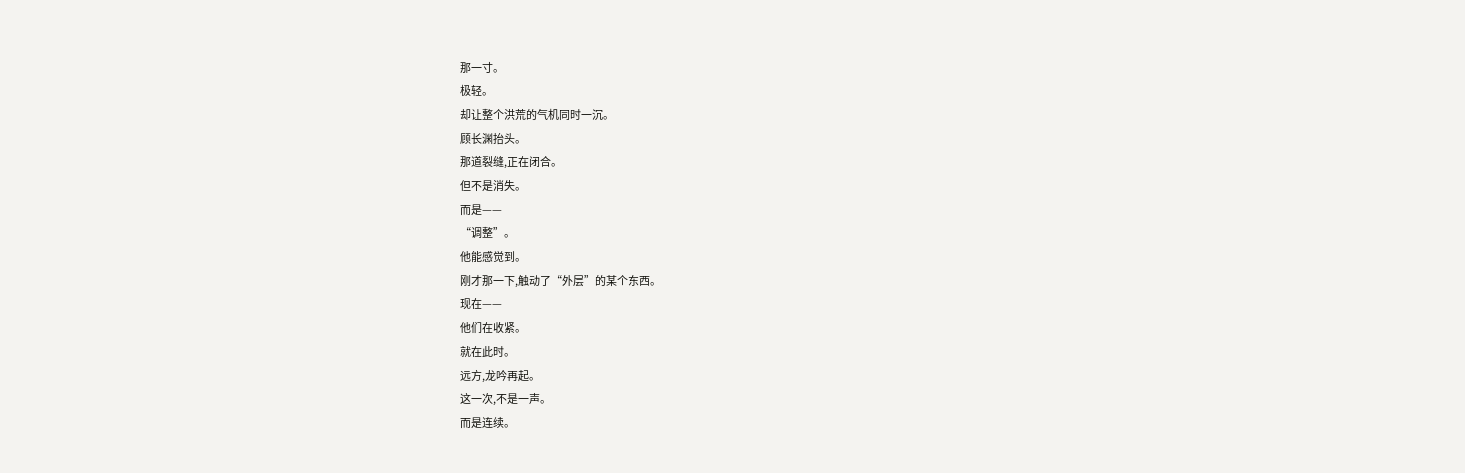那一寸。
极轻。
却让整个洪荒的气机同时一沉。
顾长渊抬头。
那道裂缝,正在闭合。
但不是消失。
而是——
“调整”。
他能感觉到。
刚才那一下,触动了“外层”的某个东西。
现在——
他们在收紧。
就在此时。
远方,龙吟再起。
这一次,不是一声。
而是连续。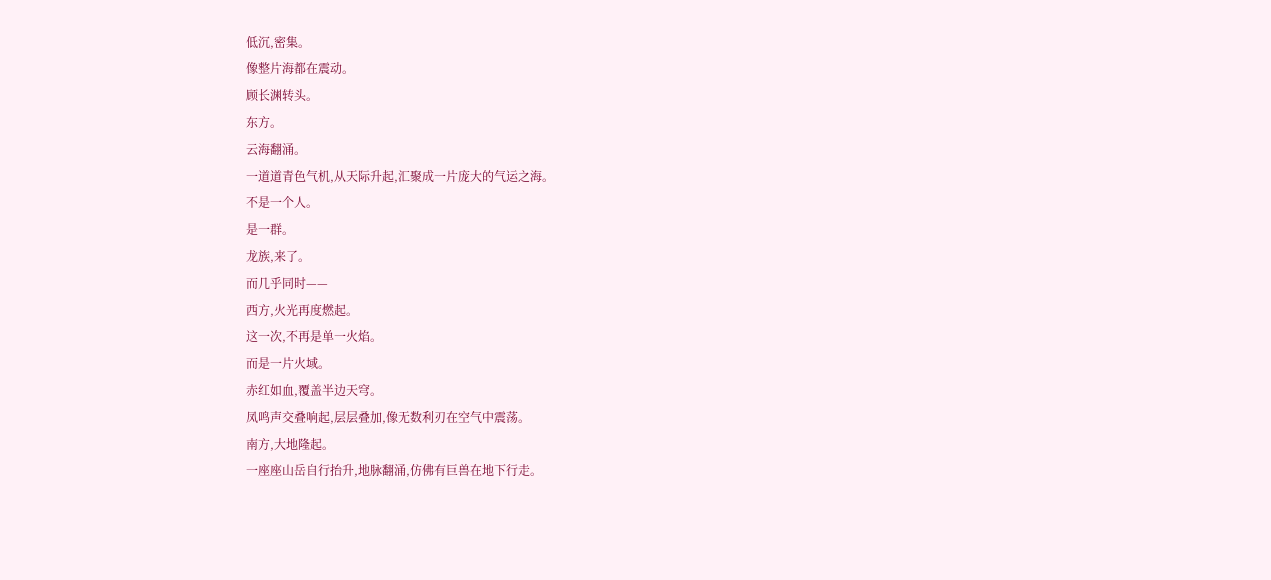低沉,密集。
像整片海都在震动。
顾长渊转头。
东方。
云海翻涌。
一道道青色气机,从天际升起,汇聚成一片庞大的气运之海。
不是一个人。
是一群。
龙族,来了。
而几乎同时——
西方,火光再度燃起。
这一次,不再是单一火焰。
而是一片火域。
赤红如血,覆盖半边天穹。
凤鸣声交叠响起,层层叠加,像无数利刃在空气中震荡。
南方,大地隆起。
一座座山岳自行抬升,地脉翻涌,仿佛有巨兽在地下行走。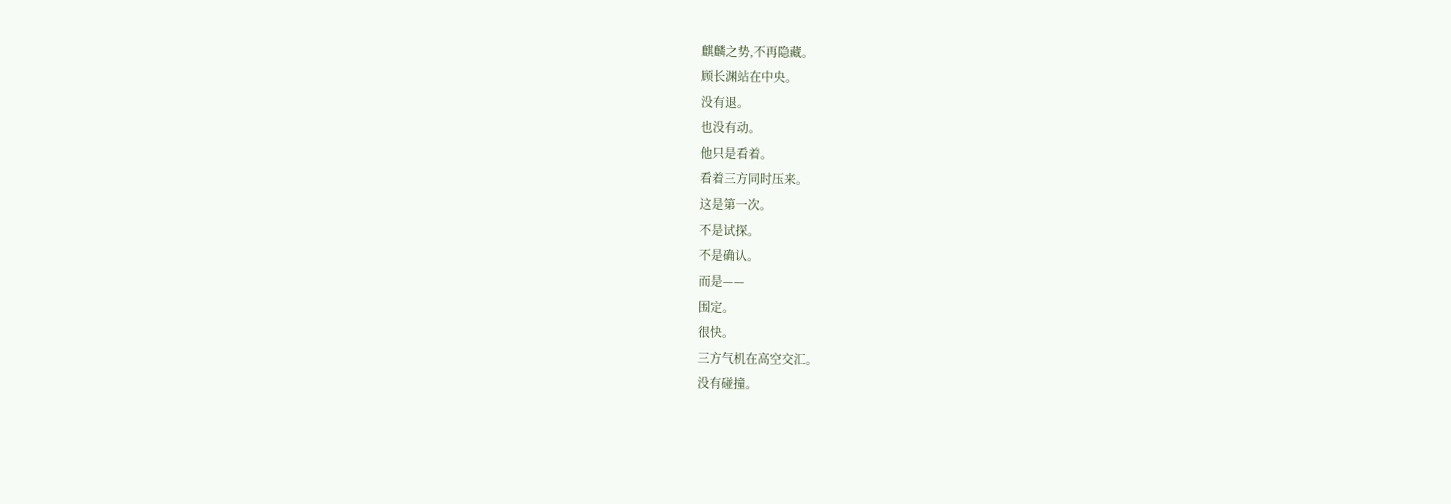麒麟之势,不再隐藏。
顾长渊站在中央。
没有退。
也没有动。
他只是看着。
看着三方同时压来。
这是第一次。
不是试探。
不是确认。
而是——
围定。
很快。
三方气机在高空交汇。
没有碰撞。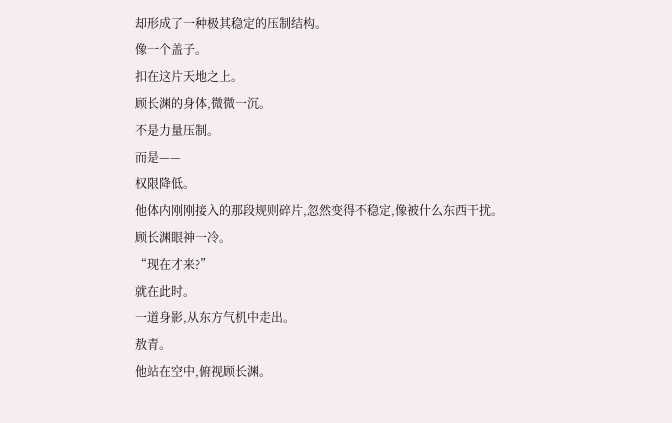却形成了一种极其稳定的压制结构。
像一个盖子。
扣在这片天地之上。
顾长渊的身体,微微一沉。
不是力量压制。
而是——
权限降低。
他体内刚刚接入的那段规则碎片,忽然变得不稳定,像被什么东西干扰。
顾长渊眼神一冷。
“现在才来?”
就在此时。
一道身影,从东方气机中走出。
敖青。
他站在空中,俯视顾长渊。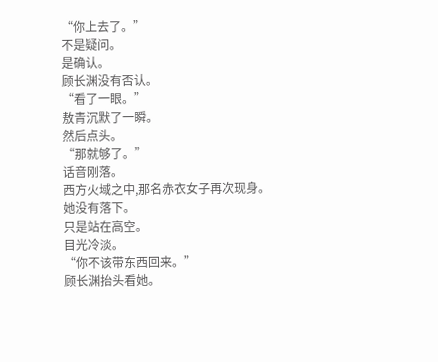“你上去了。”
不是疑问。
是确认。
顾长渊没有否认。
“看了一眼。”
敖青沉默了一瞬。
然后点头。
“那就够了。”
话音刚落。
西方火域之中,那名赤衣女子再次现身。
她没有落下。
只是站在高空。
目光冷淡。
“你不该带东西回来。”
顾长渊抬头看她。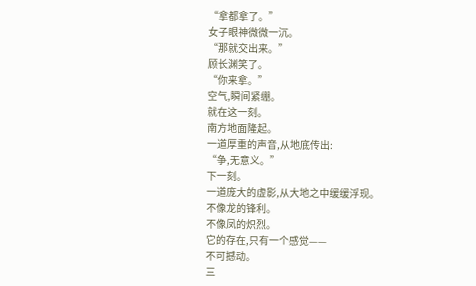“拿都拿了。”
女子眼神微微一沉。
“那就交出来。”
顾长渊笑了。
“你来拿。”
空气,瞬间紧绷。
就在这一刻。
南方地面隆起。
一道厚重的声音,从地底传出:
“争,无意义。”
下一刻。
一道庞大的虚影,从大地之中缓缓浮现。
不像龙的锋利。
不像凤的炽烈。
它的存在,只有一个感觉——
不可撼动。
三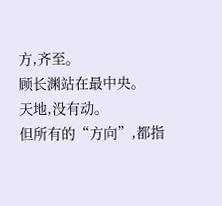方,齐至。
顾长渊站在最中央。
天地,没有动。
但所有的“方向”,都指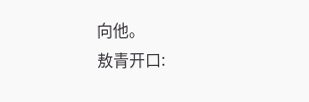向他。
敖青开口: